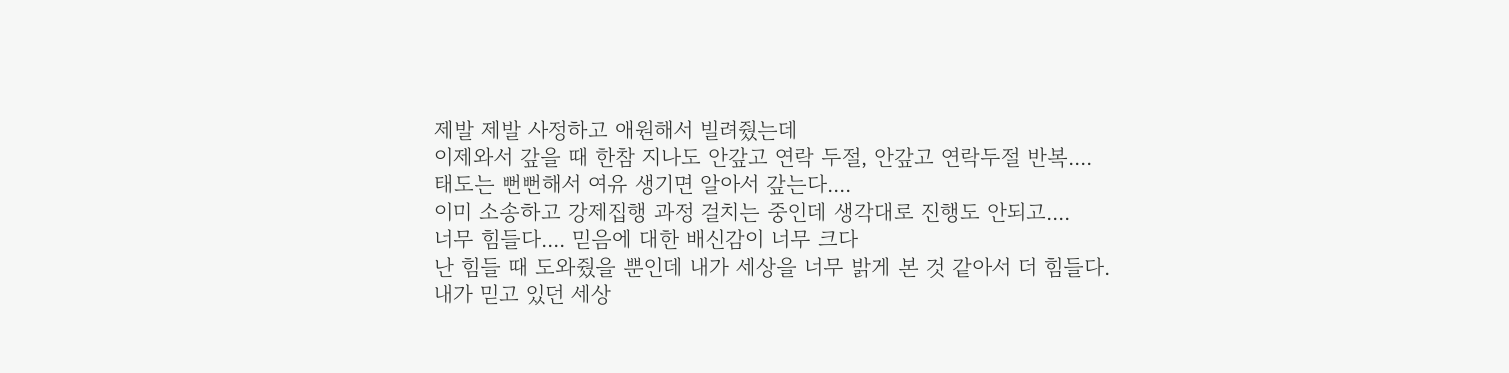제발 제발 사정하고 애원해서 빌려줬는데
이제와서 갚을 때 한참 지나도 안갚고 연락 두절, 안갚고 연락두절 반복....
태도는 뻔뻔해서 여유 생기면 알아서 갚는다....
이미 소송하고 강제집행 과정 걸치는 중인데 생각대로 진행도 안되고....
너무 힘들다.... 믿음에 대한 배신감이 너무 크다
난 힘들 때 도와줬을 뿐인데 내가 세상을 너무 밝게 본 것 같아서 더 힘들다.
내가 믿고 있던 세상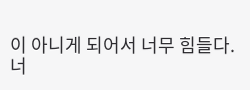이 아니게 되어서 너무 힘들다.
너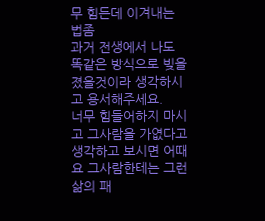무 힘든데 이겨내는 법좀
과거 전생에서 나도 똑같은 방식으로 빚을 졌을것이라 생각하시고 용서해주세요.
너무 힘들어하지 마시고 그사람을 가엾다고 생각하고 보시면 어때요 그사람한테는 그런 삶의 패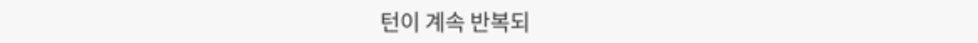턴이 계속 반복되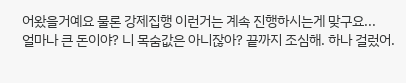어왔을거예요 물론 강제집행 이런거는 계속 진행하시는게 맞구요...
얼마나 큰 돈이야? 니 목숨값은 아니잖아? 끝까지 조심해. 하나 걸렀어.